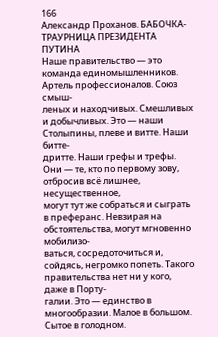166
Александр Проханов. БАБОЧКА-ТРАУРНИЦА ПРЕЗИДЕНТА ПУТИНА
Наше правительство — это команда единомышленников. Артель профессионалов. Союз смыш-
леных и находчивых. Смешливых и добычливых. Это — наши Столыпины, плеве и витте. Наши битте-
дритте. Наши грефы и трефы. Они — те, кто по первому зову, отбросив всё лишнее, несущественное,
могут тут же собраться и сыграть в преферанс. Невзирая на обстоятельства, могут мгновенно мобилизо-
ваться, сосредоточиться и, сойдясь, негромко попеть. Такого правительства нет ни у кого, даже в Порту-
галии. Это — единство в многообразии. Малое в большом. Сытое в голодном.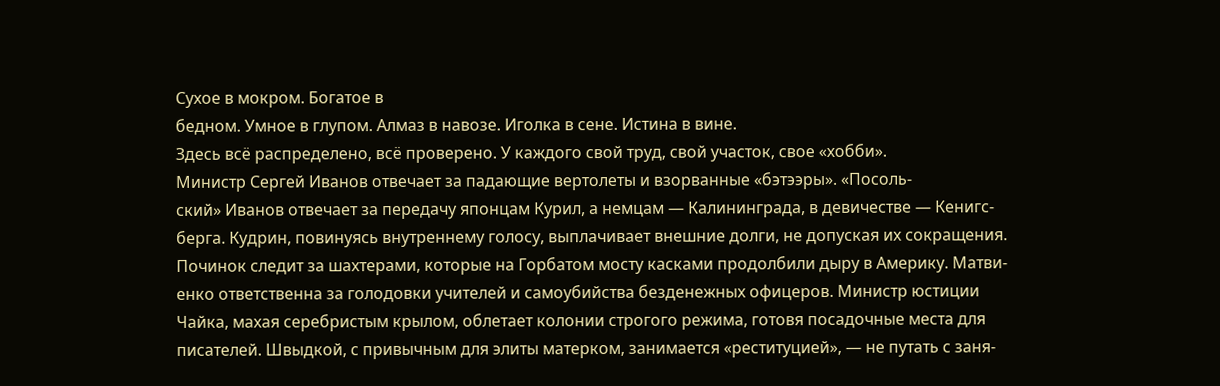Сухое в мокром. Богатое в
бедном. Умное в глупом. Алмаз в навозе. Иголка в сене. Истина в вине.
Здесь всё распределено, всё проверено. У каждого свой труд, свой участок, свое «хобби».
Министр Сергей Иванов отвечает за падающие вертолеты и взорванные «бэтээры». «Посоль-
ский» Иванов отвечает за передачу японцам Курил, а немцам — Калининграда, в девичестве — Кенигс-
берга. Кудрин, повинуясь внутреннему голосу, выплачивает внешние долги, не допуская их сокращения.
Починок следит за шахтерами, которые на Горбатом мосту касками продолбили дыру в Америку. Матви-
енко ответственна за голодовки учителей и самоубийства безденежных офицеров. Министр юстиции
Чайка, махая серебристым крылом, облетает колонии строгого режима, готовя посадочные места для
писателей. Швыдкой, с привычным для элиты матерком, занимается «реституцией», — не путать с заня-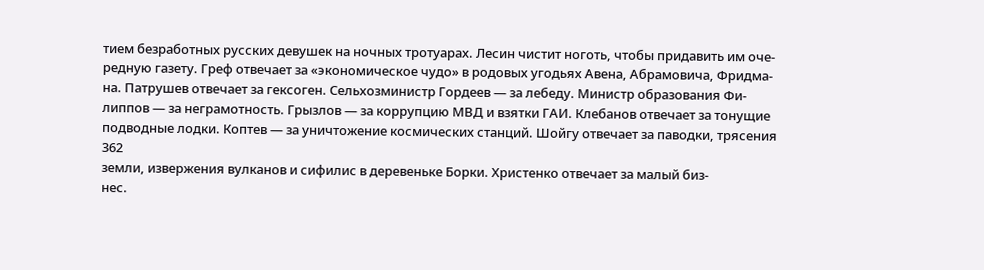тием безработных русских девушек на ночных тротуарах. Лесин чистит ноготь, чтобы придавить им оче-
редную газету. Греф отвечает за «экономическое чудо» в родовых угодьях Авена, Абрамовича, Фридма-
на. Патрушев отвечает за гексоген. Сельхозминистр Гордеев — за лебеду. Министр образования Фи-
липпов — за неграмотность. Грызлов — за коррупцию МВД и взятки ГАИ. Клебанов отвечает за тонущие
подводные лодки. Коптев — за уничтожение космических станций. Шойгу отвечает за паводки, трясения
362
земли, извержения вулканов и сифилис в деревеньке Борки. Христенко отвечает за малый биз-
нес.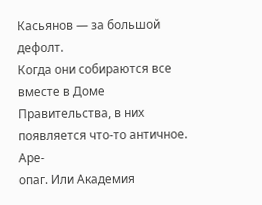Касьянов — за большой дефолт.
Когда они собираются все вместе в Доме Правительства, в них появляется что-то античное. Аре-
опаг. Или Академия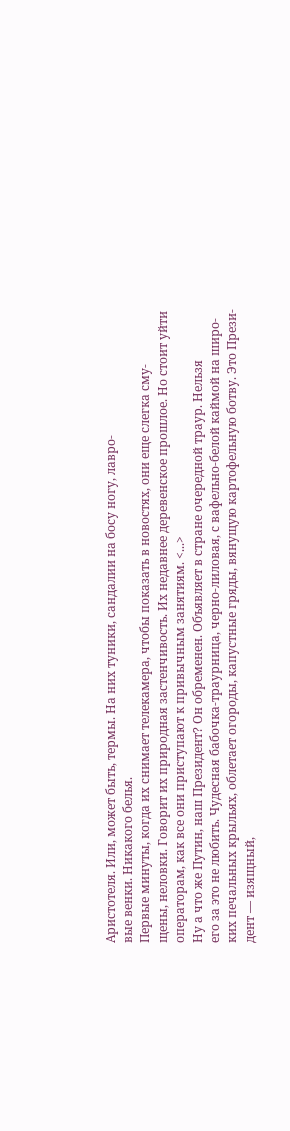Аристотеля. Или, может быть, термы. На них туники, сандалии на босу ногу, лавро-
вые венки. Никакого белья.
Первые минуты, когда их снимает телекамера, чтобы показать в новостях, они еще слегка сму-
щены, неловки. Говорит их природная застенчивость. Их недавнее деревенское прошлое. Но стоит уйти
операторам, как все они приступают к привычным занятиям. <...>
Ну а что же Путин, наш Президент? Он обременен. Объявляет в стране очередной траур. Нельзя
его за это не любить. Чудесная бабочка-траурница, черно-лиловая, с вафельно-белой каймой на широ-
ких печальных крыльях, облетает огороды, капустные гряды, вянущую картофельную ботву. Это Прези-
дент — изящный,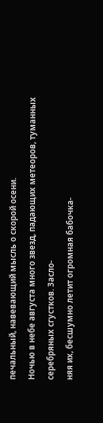печальный, навевающий мысль о скорой осени.
Ночью в небе августа много звезд, падающих метеоров, туманных серебряных сгустков. Засло-
няя их, бесшумно летит огромная бабочка-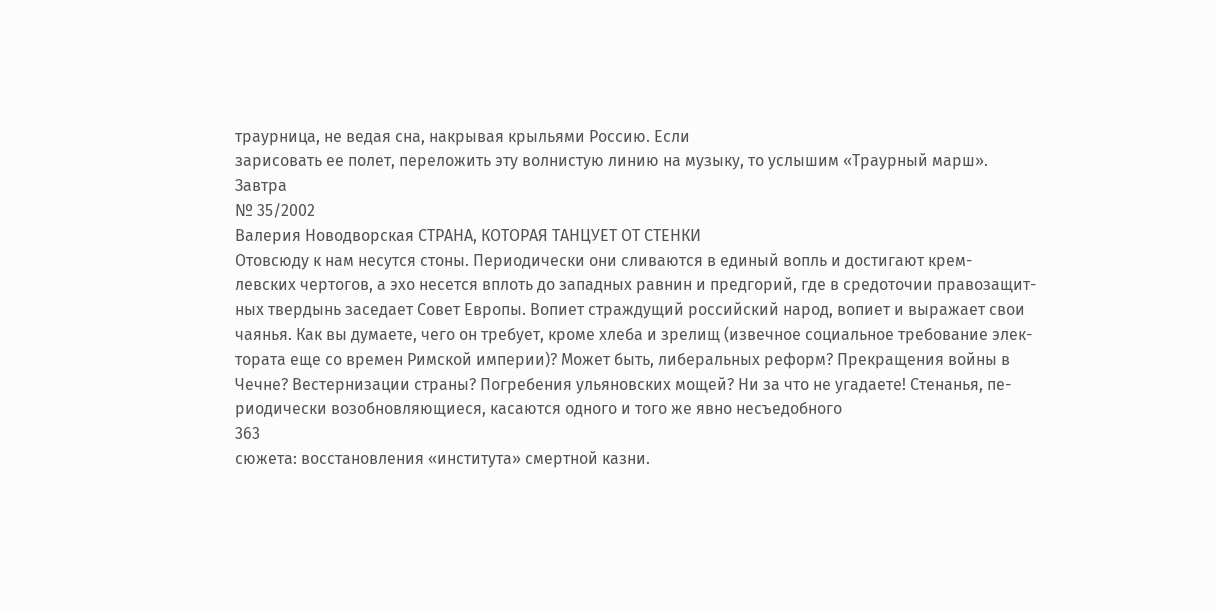траурница, не ведая сна, накрывая крыльями Россию. Если
зарисовать ее полет, переложить эту волнистую линию на музыку, то услышим «Траурный марш».
Завтра
№ 35/2002
Валерия Новодворская СТРАНА, КОТОРАЯ ТАНЦУЕТ ОТ СТЕНКИ
Отовсюду к нам несутся стоны. Периодически они сливаются в единый вопль и достигают крем-
левских чертогов, а эхо несется вплоть до западных равнин и предгорий, где в средоточии правозащит-
ных твердынь заседает Совет Европы. Вопиет страждущий российский народ, вопиет и выражает свои
чаянья. Как вы думаете, чего он требует, кроме хлеба и зрелищ (извечное социальное требование элек-
тората еще со времен Римской империи)? Может быть, либеральных реформ? Прекращения войны в
Чечне? Вестернизации страны? Погребения ульяновских мощей? Ни за что не угадаете! Стенанья, пе-
риодически возобновляющиеся, касаются одного и того же явно несъедобного
363
сюжета: восстановления «института» смертной казни.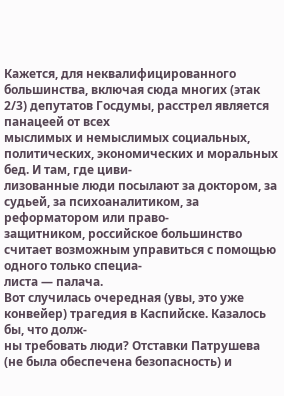Кажется, для неквалифицированного
большинства, включая сюда многих (этак 2/3) депутатов Госдумы, расстрел является панацеей от всех
мыслимых и немыслимых социальных, политических, экономических и моральных бед. И там, где циви-
лизованные люди посылают за доктором, за судьей, за психоаналитиком, за реформатором или право-
защитником, российское большинство считает возможным управиться с помощью одного только специа-
листа — палача.
Вот случилась очередная (увы, это уже конвейер) трагедия в Каспийске. Казалось бы, что долж-
ны требовать люди? Отставки Патрушева (не была обеспечена безопасность) и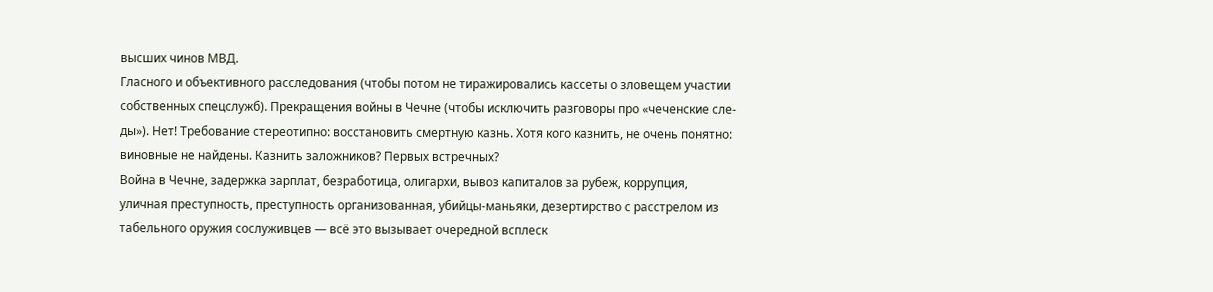высших чинов МВД.
Гласного и объективного расследования (чтобы потом не тиражировались кассеты о зловещем участии
собственных спецслужб). Прекращения войны в Чечне (чтобы исключить разговоры про «чеченские сле-
ды»). Нет! Требование стереотипно: восстановить смертную казнь. Хотя кого казнить, не очень понятно:
виновные не найдены. Казнить заложников? Первых встречных?
Война в Чечне, задержка зарплат, безработица, олигархи, вывоз капиталов за рубеж, коррупция,
уличная преступность, преступность организованная, убийцы-маньяки, дезертирство с расстрелом из
табельного оружия сослуживцев — всё это вызывает очередной всплеск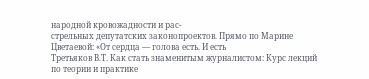народной кровожадности и рас-
стрельных депутатских законопроектов. Прямо по Марине Цветаевой: «От сердца — голова есть. И есть
Третьяков В.Т. Как стать знаменитым журналистом: Курс лекций по теории и практике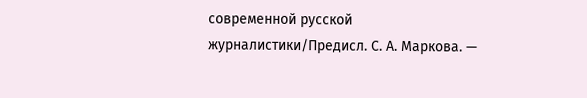современной русской
журналистики/Предисл. С. А. Маркова. —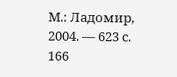М.: Ладомир, 2004. — 623 с.
166